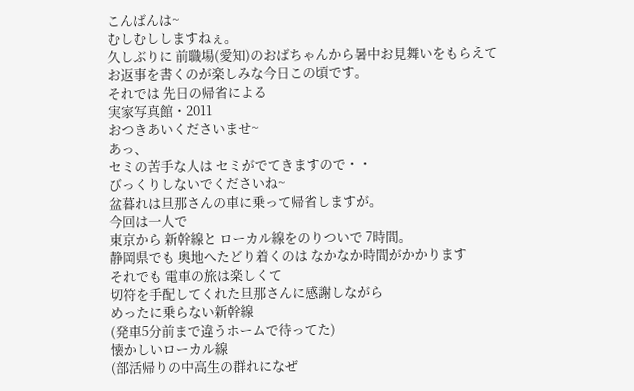こんばんは~
むしむししますねぇ。
久しぶりに 前職場(愛知)のおばちゃんから暑中お見舞いをもらえて
お返事を書くのが楽しみな今日この頃です。
それでは 先日の帰省による
実家写真館・2011
おつきあいくださいませ~
あっ、
セミの苦手な人は セミがでてきますので・・
びっくりしないでくださいね~
盆暮れは旦那さんの車に乗って帰省しますが。
今回は一人で
東京から 新幹線と ローカル線をのりついで 7時間。
静岡県でも 奥地へたどり着くのは なかなか時間がかかります
それでも 電車の旅は楽しくて
切符を手配してくれた旦那さんに感謝しながら
めったに乗らない新幹線
(発車5分前まで違うホームで待ってた)
懐かしいローカル線
(部活帰りの中高生の群れになぜ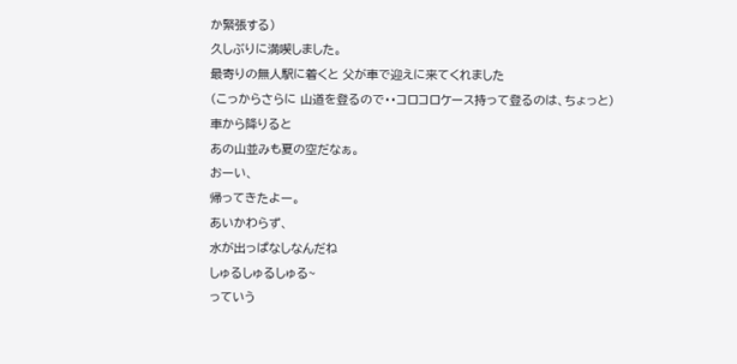か緊張する)
久しぶりに満喫しました。
最寄りの無人駅に着くと 父が車で迎えに来てくれました
(こっからさらに 山道を登るので・・コロコロケース持って登るのは、ちょっと)
車から降りると
あの山並みも夏の空だなぁ。
おーい、
帰ってきたよー。
あいかわらず、
水が出っぱなしなんだね
しゅるしゅるしゅる~
っていう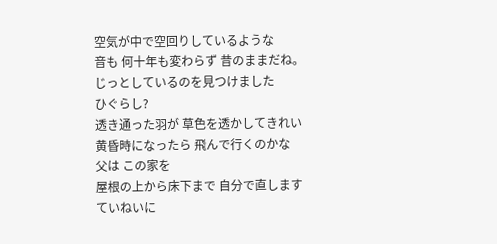空気が中で空回りしているような
音も 何十年も変わらず 昔のままだね。
じっとしているのを見つけました
ひぐらし?
透き通った羽が 草色を透かしてきれい
黄昏時になったら 飛んで行くのかな
父は この家を
屋根の上から床下まで 自分で直します
ていねいに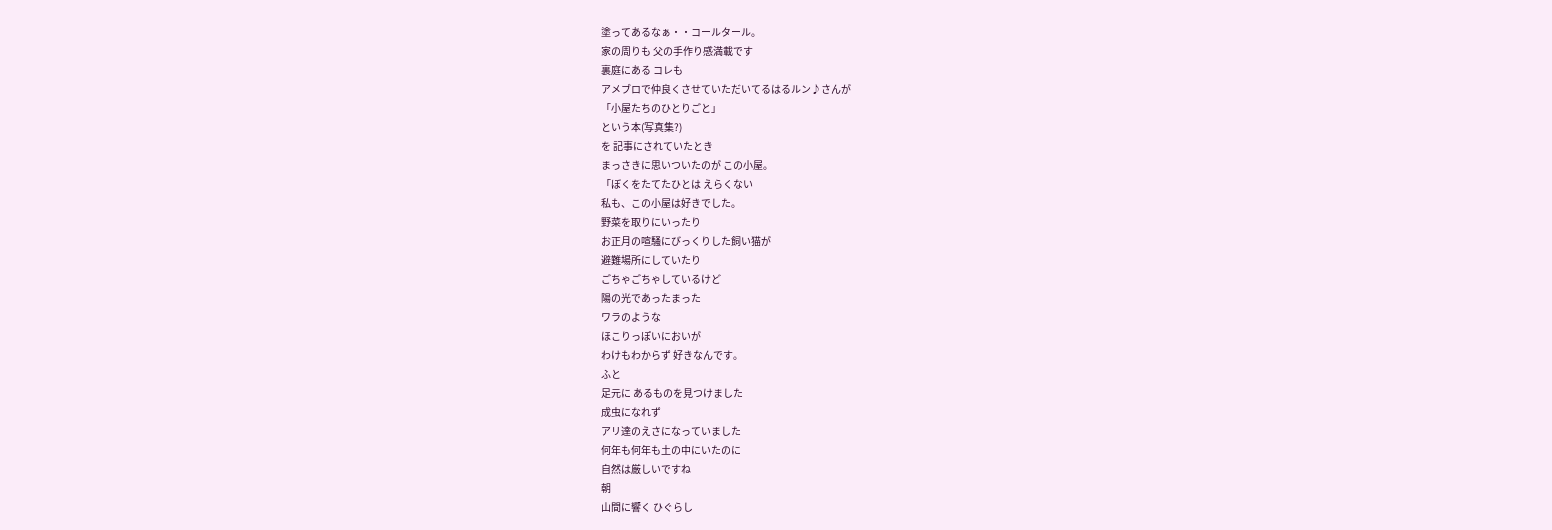塗ってあるなぁ・・コールタール。
家の周りも 父の手作り感満載です
裏庭にある コレも
アメブロで仲良くさせていただいてるはるルン♪さんが
「小屋たちのひとりごと」
という本(写真集?)
を 記事にされていたとき
まっさきに思いついたのが この小屋。
「ぼくをたてたひとは えらくない
私も、この小屋は好きでした。
野菜を取りにいったり
お正月の喧騒にびっくりした飼い猫が
避難場所にしていたり
ごちゃごちゃしているけど
陽の光であったまった
ワラのような
ほこりっぽいにおいが
わけもわからず 好きなんです。
ふと
足元に あるものを見つけました
成虫になれず
アリ達のえさになっていました
何年も何年も土の中にいたのに
自然は厳しいですね
朝
山間に響く ひぐらし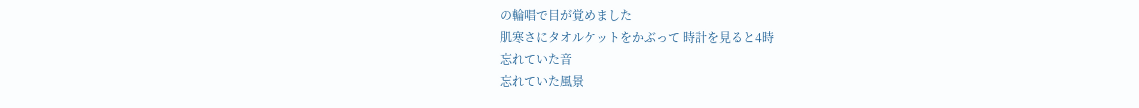の輪唱で目が覚めました
肌寒さにタオルケットをかぶって 時計を見ると4時
忘れていた音
忘れていた風景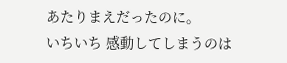あたりまえだったのに。
いちいち 感動してしまうのは